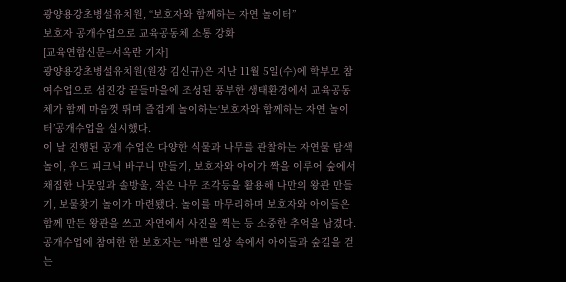광양용강초병설유치원, “보호자와 함께하는 자연 놀이터”
보호자 공개수업으로 교육공동체 소통 강화
[교육연합신문=서옥란 기자]
광양용강초병설유치원(원장 김신규)은 지난 11월 5일(수)에 학부모 참여수업으로 섬진강 끝들마을에 조성된 풍부한 생태환경에서 교육공동체가 함께 마음껏 뛰며 즐겁게 놀이하는‘보호자와 함께하는 자연 놀이터’공개수업을 실시했다.
이 날 진행된 공개 수업은 다양한 식물과 나무를 관찰하는 자연물 탐색놀이, 우드 피크닉 바구니 만들기, 보호자와 아이가 짝을 이루어 숲에서 채집한 나뭇잎과 솔방울, 작은 나무 조각등을 활용해 나만의 왕관 만들기, 보물찾기 놀이가 마련됐다. 놀이를 마무리하며 보호자와 아이들은 함께 만든 왕관을 쓰고 자연에서 사진을 찍는 등 소중한 추억을 남겼다.
공개수업에 참여한 한 보호자는 “바쁜 일상 속에서 아이들과 숲길을 걷는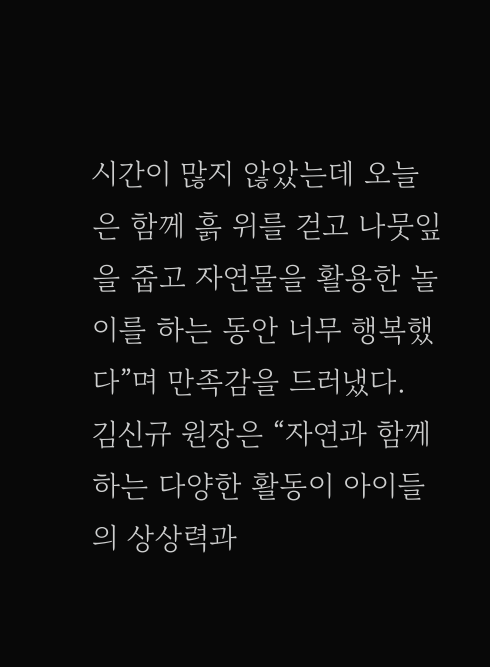시간이 많지 않았는데 오늘은 함께 흙 위를 걷고 나뭇잎을 줍고 자연물을 활용한 놀이를 하는 동안 너무 행복했다”며 만족감을 드러냈다.
김신규 원장은 “자연과 함께하는 다양한 활동이 아이들의 상상력과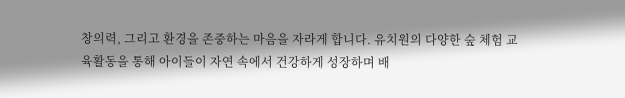창의력, 그리고 환경을 존중하는 마음을 자라게 합니다. 유치원의 다양한 숲 체험 교육활동을 통해 아이들이 자연 속에서 건강하게 성장하며 배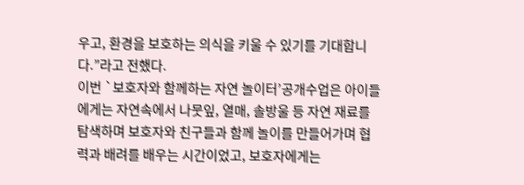우고, 환경을 보호하는 의식을 키울 수 있기를 기대합니다.”라고 전했다.
이번 `보호자와 함께하는 자연 놀이터’공개수업은 아이들에게는 자연속에서 나뭇잎, 열매, 솔방울 등 자연 재료를 탐색하며 보호자와 친구들과 함께 놀이를 만들어가며 협력과 배려를 배우는 시간이었고, 보호자에게는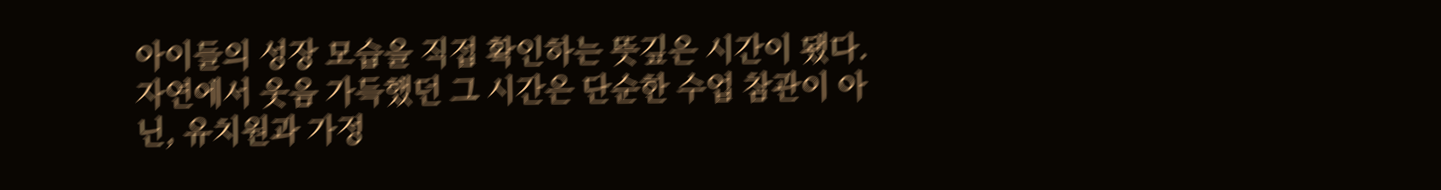아이들의 성장 모습을 직접 확인하는 뜻깊은 시간이 됐다. 자연에서 웃음 가득했던 그 시간은 단순한 수업 참관이 아닌, 유치원과 가정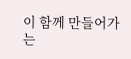이 함께 만들어가는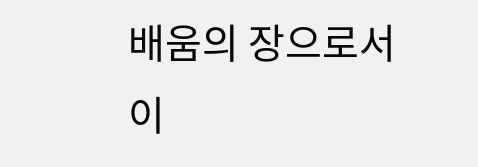배움의 장으로서 이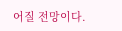어질 전망이다.